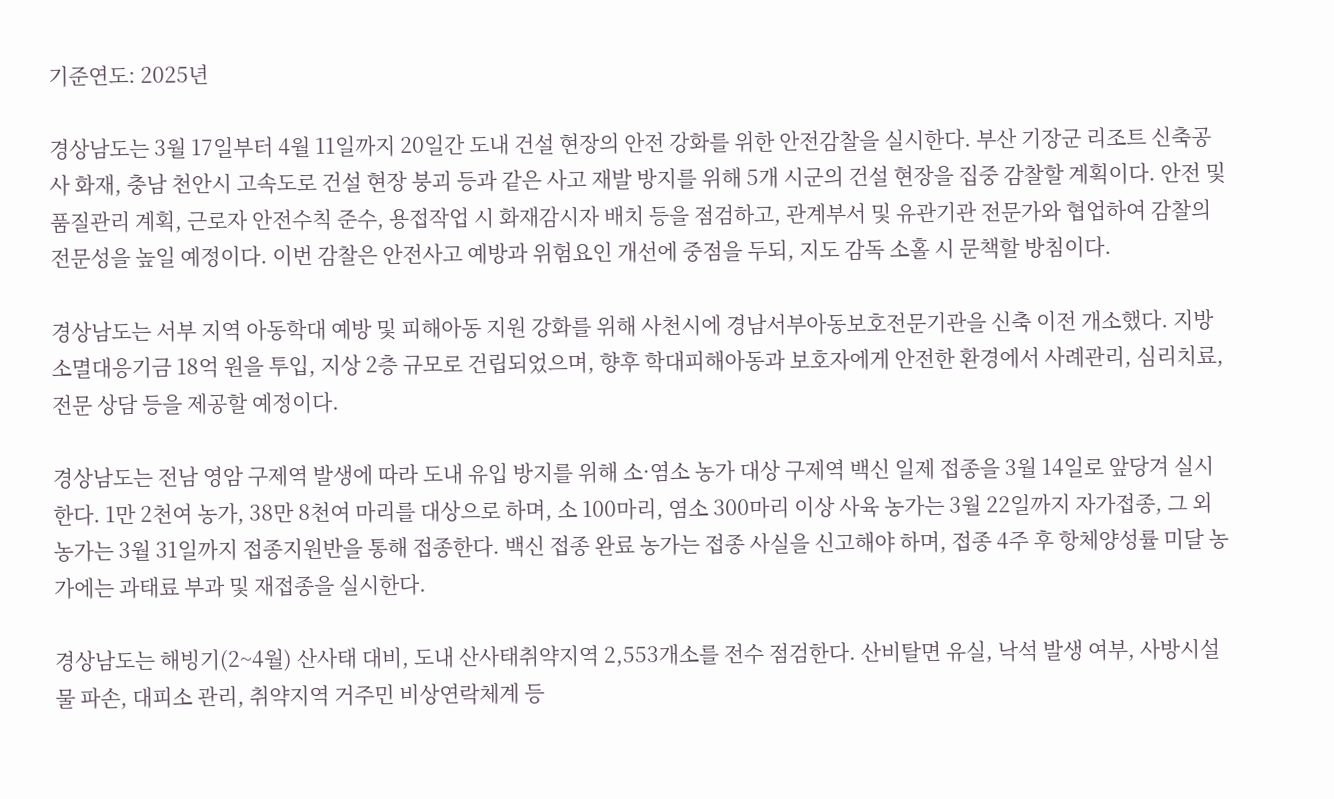기준연도: 2025년

경상남도는 3월 17일부터 4월 11일까지 20일간 도내 건설 현장의 안전 강화를 위한 안전감찰을 실시한다. 부산 기장군 리조트 신축공사 화재, 충남 천안시 고속도로 건설 현장 붕괴 등과 같은 사고 재발 방지를 위해 5개 시군의 건설 현장을 집중 감찰할 계획이다. 안전 및 품질관리 계획, 근로자 안전수칙 준수, 용접작업 시 화재감시자 배치 등을 점검하고, 관계부서 및 유관기관 전문가와 협업하여 감찰의 전문성을 높일 예정이다. 이번 감찰은 안전사고 예방과 위험요인 개선에 중점을 두되, 지도 감독 소홀 시 문책할 방침이다.

경상남도는 서부 지역 아동학대 예방 및 피해아동 지원 강화를 위해 사천시에 경남서부아동보호전문기관을 신축 이전 개소했다. 지방소멸대응기금 18억 원을 투입, 지상 2층 규모로 건립되었으며, 향후 학대피해아동과 보호자에게 안전한 환경에서 사례관리, 심리치료, 전문 상담 등을 제공할 예정이다.

경상남도는 전남 영암 구제역 발생에 따라 도내 유입 방지를 위해 소·염소 농가 대상 구제역 백신 일제 접종을 3월 14일로 앞당겨 실시한다. 1만 2천여 농가, 38만 8천여 마리를 대상으로 하며, 소 100마리, 염소 300마리 이상 사육 농가는 3월 22일까지 자가접종, 그 외 농가는 3월 31일까지 접종지원반을 통해 접종한다. 백신 접종 완료 농가는 접종 사실을 신고해야 하며, 접종 4주 후 항체양성률 미달 농가에는 과태료 부과 및 재접종을 실시한다.

경상남도는 해빙기(2~4월) 산사태 대비, 도내 산사태취약지역 2,553개소를 전수 점검한다. 산비탈면 유실, 낙석 발생 여부, 사방시설물 파손, 대피소 관리, 취약지역 거주민 비상연락체계 등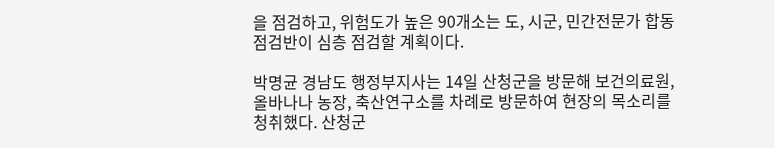을 점검하고, 위험도가 높은 90개소는 도, 시군, 민간전문가 합동 점검반이 심층 점검할 계획이다.

박명균 경남도 행정부지사는 14일 산청군을 방문해 보건의료원, 올바나나 농장, 축산연구소를 차례로 방문하여 현장의 목소리를 청취했다. 산청군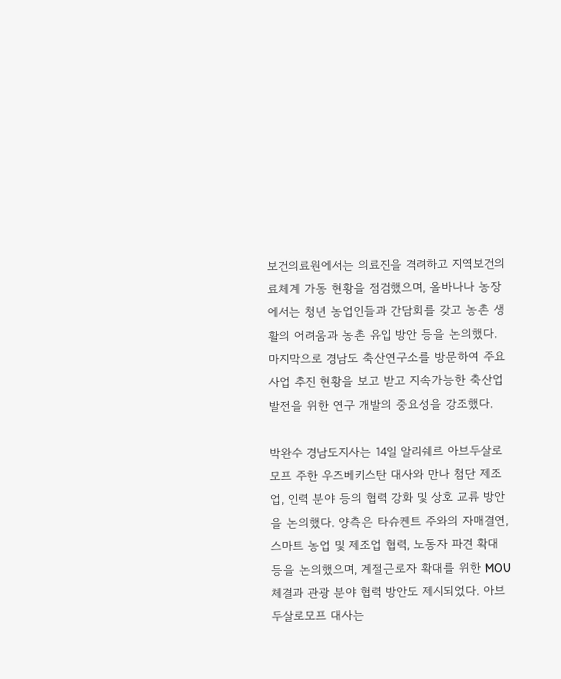보건의료원에서는 의료진을 격려하고 지역보건의료체계 가동 현황을 점검했으며, 올바나나 농장에서는 청년 농업인들과 간담회를 갖고 농촌 생활의 어려움과 농촌 유입 방안 등을 논의했다. 마지막으로 경남도 축산연구소를 방문하여 주요 사업 추진 현황을 보고 받고 지속가능한 축산업 발전을 위한 연구 개발의 중요성을 강조했다.

박완수 경남도지사는 14일 알리쉐르 아브두살로모프 주한 우즈베키스탄 대사와 만나 첨단 제조업, 인력 분야 등의 협력 강화 및 상호 교류 방안을 논의했다. 양측은 타슈켄트 주와의 자매결연, 스마트 농업 및 제조업 협력, 노동자 파견 확대 등을 논의했으며, 계절근로자 확대를 위한 MOU 체결과 관광 분야 협력 방안도 제시되었다. 아브두살로모프 대사는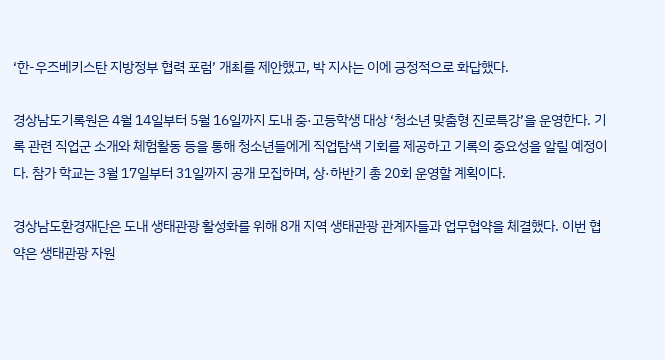‘한-우즈베키스탄 지방정부 협력 포럼’ 개최를 제안했고, 박 지사는 이에 긍정적으로 화답했다.

경상남도기록원은 4월 14일부터 5월 16일까지 도내 중·고등학생 대상 ‘청소년 맞춤형 진로특강’을 운영한다. 기록 관련 직업군 소개와 체험활동 등을 통해 청소년들에게 직업탐색 기회를 제공하고 기록의 중요성을 알릴 예정이다. 참가 학교는 3월 17일부터 31일까지 공개 모집하며, 상·하반기 총 20회 운영할 계획이다.

경상남도환경재단은 도내 생태관광 활성화를 위해 8개 지역 생태관광 관계자들과 업무협약을 체결했다. 이번 협약은 생태관광 자원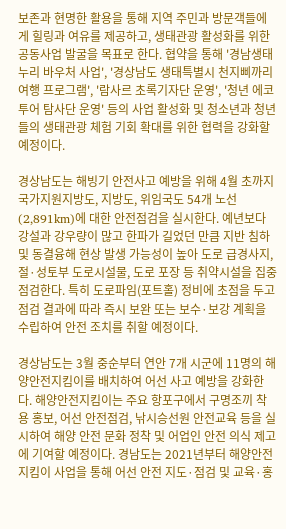보존과 현명한 활용을 통해 지역 주민과 방문객들에게 힐링과 여유를 제공하고, 생태관광 활성화를 위한 공동사업 발굴을 목표로 한다. 협약을 통해 '경남생태누리 바우처 사업', '경상남도 생태특별시 천지삐까리 여행 프로그램', '람사르 초록기자단 운영', '청년 에코투어 탐사단 운영' 등의 사업 활성화 및 청소년과 청년들의 생태관광 체험 기회 확대를 위한 협력을 강화할 예정이다.

경상남도는 해빙기 안전사고 예방을 위해 4월 초까지 국가지원지방도, 지방도, 위임국도 54개 노선(2,891km)에 대한 안전점검을 실시한다. 예년보다 강설과 강우량이 많고 한파가 길었던 만큼 지반 침하 및 동결융해 현상 발생 가능성이 높아 도로 급경사지, 절·성토부 도로시설물, 도로 포장 등 취약시설을 집중 점검한다. 특히 도로파임(포트홀) 정비에 초점을 두고 점검 결과에 따라 즉시 보완 또는 보수·보강 계획을 수립하여 안전 조치를 취할 예정이다.

경상남도는 3월 중순부터 연안 7개 시군에 11명의 해양안전지킴이를 배치하여 어선 사고 예방을 강화한다. 해양안전지킴이는 주요 항포구에서 구명조끼 착용 홍보, 어선 안전점검, 낚시승선원 안전교육 등을 실시하여 해양 안전 문화 정착 및 어업인 안전 의식 제고에 기여할 예정이다. 경남도는 2021년부터 해양안전지킴이 사업을 통해 어선 안전 지도·점검 및 교육·홍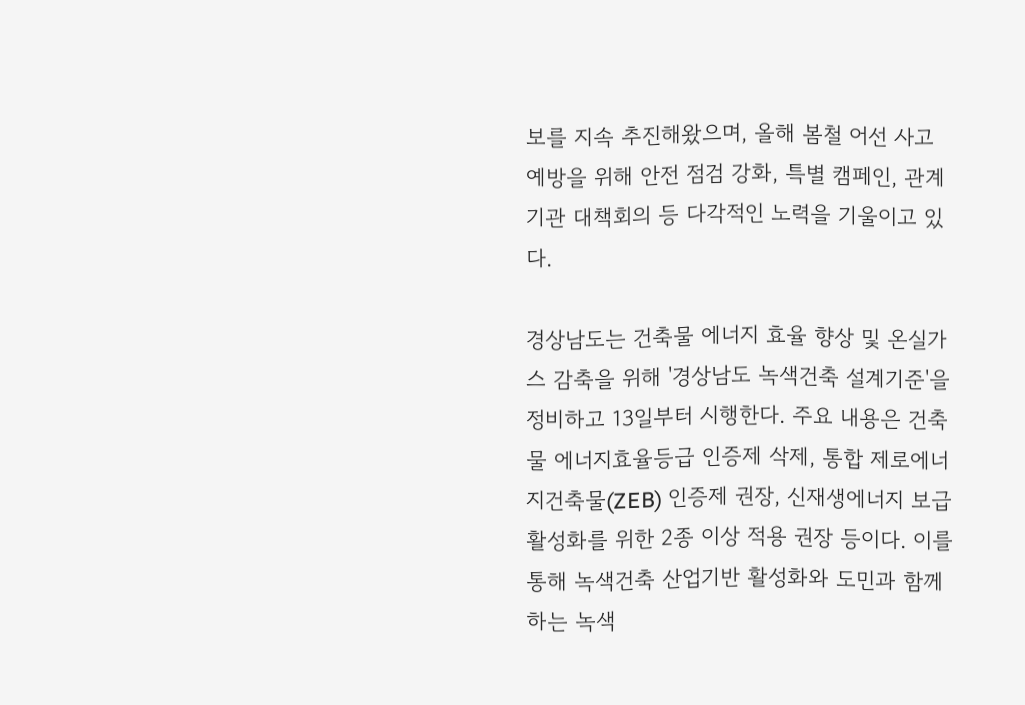보를 지속 추진해왔으며, 올해 봄철 어선 사고 예방을 위해 안전 점검 강화, 특별 캠페인, 관계기관 대책회의 등 다각적인 노력을 기울이고 있다.

경상남도는 건축물 에너지 효율 향상 및 온실가스 감축을 위해 '경상남도 녹색건축 설계기준'을 정비하고 13일부터 시행한다. 주요 내용은 건축물 에너지효율등급 인증제 삭제, 통합 제로에너지건축물(ZEB) 인증제 권장, 신재생에너지 보급 활성화를 위한 2종 이상 적용 권장 등이다. 이를 통해 녹색건축 산업기반 활성화와 도민과 함께하는 녹색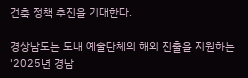건축 정책 추진을 기대한다.

경상남도는 도내 예술단체의 해외 진출을 지원하는 '2025년 경남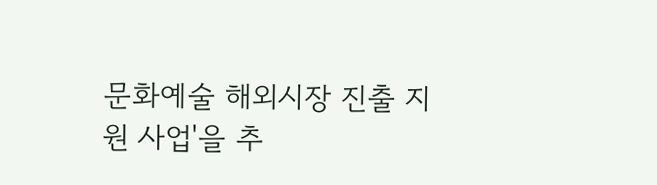문화예술 해외시장 진출 지원 사업'을 추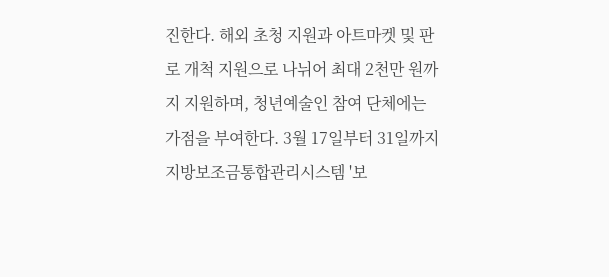진한다. 해외 초청 지원과 아트마켓 및 판로 개척 지원으로 나뉘어 최대 2천만 원까지 지원하며, 청년예술인 참여 단체에는 가점을 부여한다. 3월 17일부터 31일까지 지방보조금통합관리시스템 '보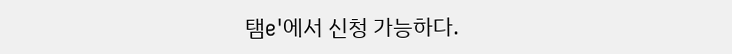탬e'에서 신청 가능하다.